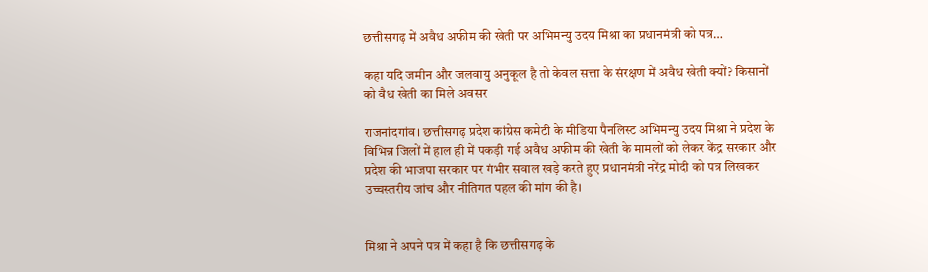छत्तीसगढ़ में अवैध अफीम की खेती पर अभिमन्यु उदय मिश्रा का प्रधानमंत्री को पत्र…

कहा यदि जमीन और जलवायु अनुकूल है तो केवल सत्ता के संरक्षण में अवैध खेती क्यों? किसानों को वैध खेती का मिले अवसर

राजनांदगांव। छत्तीसगढ़ प्रदेश कांग्रेस कमेटी के मीडिया पैनलिस्ट अभिमन्यु उदय मिश्रा ने प्रदेश के विभिन्न जिलों में हाल ही में पकड़ी गई अवैध अफीम की खेती के मामलों को लेकर केंद्र सरकार और प्रदेश की भाजपा सरकार पर गंभीर सवाल खड़े करते हुए प्रधानमंत्री नरेंद्र मोदी को पत्र लिखकर उच्चस्तरीय जांच और नीतिगत पहल की मांग की है।


मिश्रा ने अपने पत्र में कहा है कि छत्तीसगढ़ के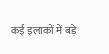कई इलाकों में बड़े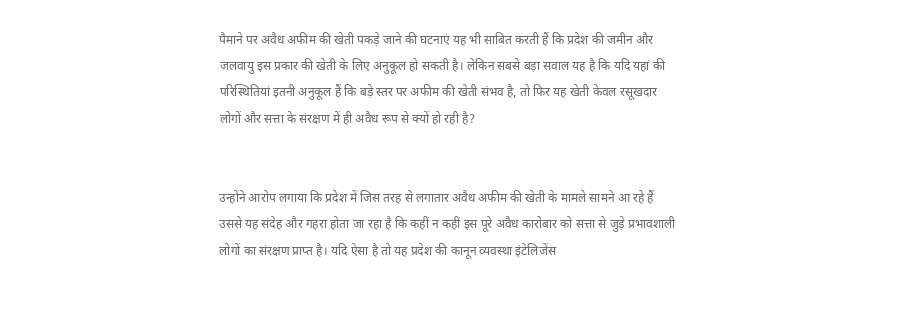पैमाने पर अवैध अफीम की खेती पकड़े जाने की घटनाएं यह भी साबित करती हैं कि प्रदेश की जमीन और जलवायु इस प्रकार की खेती के लिए अनुकूल हो सकती है। लेकिन सबसे बड़ा सवाल यह है कि यदि यहां की परिस्थितियां इतनी अनुकूल हैं कि बड़े स्तर पर अफीम की खेती संभव है, तो फिर यह खेती केवल रसूखदार लोगों और सत्ता के संरक्षण में ही अवैध रूप से क्यों हो रही है?


उन्होंने आरोप लगाया कि प्रदेश में जिस तरह से लगातार अवैध अफीम की खेती के मामले सामने आ रहे हैं उससे यह संदेह और गहरा होता जा रहा है कि कहीं न कहीं इस पूरे अवैध कारोबार को सत्ता से जुड़े प्रभावशाली लोगों का संरक्षण प्राप्त है। यदि ऐसा है तो यह प्रदेश की कानून व्यवस्था इंटेलिजेंस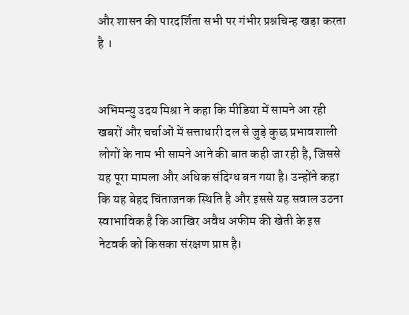और शासन की पारदर्शिता सभी पर गंभीर प्रश्नचिन्ह खड़ा करता है ।


अभिमन्यु उदय मिश्रा ने कहा कि मीडिया में सामने आ रही खबरों और चर्चाओं में सत्ताधारी दल से जुड़े कुछ प्रभावशाली लोगों के नाम भी सामने आने की बात कही जा रही है, जिससे यह पूरा मामला और अधिक संदिग्ध बन गया है। उन्होंने कहा कि यह बेहद चिंताजनक स्थिति है और इससे यह सवाल उठना स्वाभाविक है कि आखिर अवैध अफीम की खेती के इस नेटवर्क को किसका संरक्षण प्राप्त है।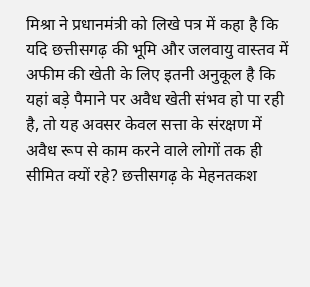मिश्रा ने प्रधानमंत्री को लिखे पत्र में कहा है कि यदि छत्तीसगढ़ की भूमि और जलवायु वास्तव में अफीम की खेती के लिए इतनी अनुकूल है कि यहां बड़े पैमाने पर अवैध खेती संभव हो पा रही है, तो यह अवसर केवल सत्ता के संरक्षण में अवैध रूप से काम करने वाले लोगों तक ही सीमित क्यों रहे? छत्तीसगढ़ के मेहनतकश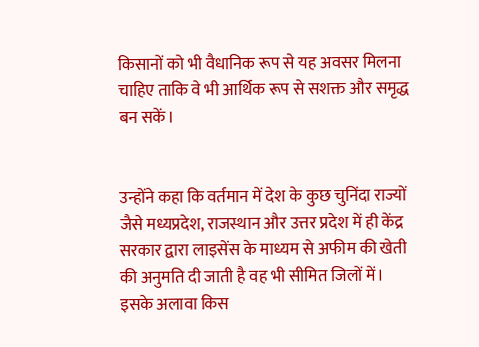किसानों को भी वैधानिक रूप से यह अवसर मिलना चाहिए ताकि वे भी आर्थिक रूप से सशक्त और समृद्ध बन सकें।


उन्होंने कहा कि वर्तमान में देश के कुछ चुनिंदा राज्यों जैसे मध्यप्रदेश, राजस्थान और उत्तर प्रदेश में ही केंद्र सरकार द्वारा लाइसेंस के माध्यम से अफीम की खेती की अनुमति दी जाती है वह भी सीमित जिलों में। इसके अलावा किस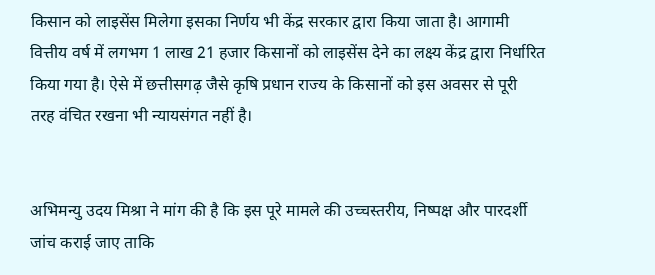किसान को लाइसेंस मिलेगा इसका निर्णय भी केंद्र सरकार द्वारा किया जाता है। आगामी वित्तीय वर्ष में लगभग 1 लाख 21 हजार किसानों को लाइसेंस देने का लक्ष्य केंद्र द्वारा निर्धारित किया गया है। ऐसे में छत्तीसगढ़ जैसे कृषि प्रधान राज्य के किसानों को इस अवसर से पूरी तरह वंचित रखना भी न्यायसंगत नहीं है।


अभिमन्यु उदय मिश्रा ने मांग की है कि इस पूरे मामले की उच्चस्तरीय, निष्पक्ष और पारदर्शी जांच कराई जाए ताकि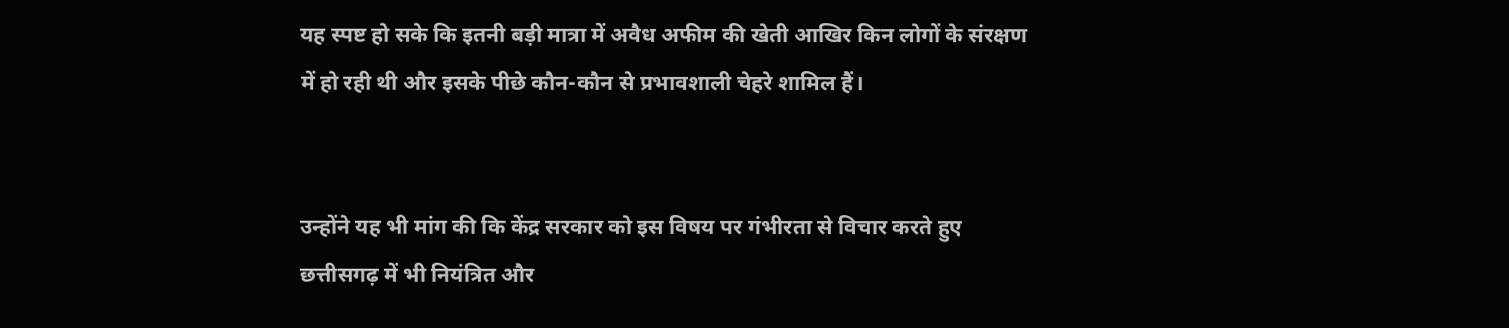यह स्पष्ट हो सके कि इतनी बड़ी मात्रा में अवैध अफीम की खेती आखिर किन लोगों के संरक्षण में हो रही थी और इसके पीछे कौन-कौन से प्रभावशाली चेहरे शामिल हैं।


उन्होंने यह भी मांग की कि केंद्र सरकार को इस विषय पर गंभीरता से विचार करते हुए छत्तीसगढ़ में भी नियंत्रित और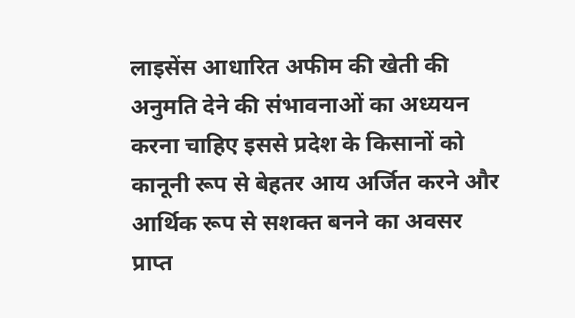लाइसेंस आधारित अफीम की खेती की अनुमति देने की संभावनाओं का अध्ययन करना चाहिए इससे प्रदेश के किसानों को कानूनी रूप से बेहतर आय अर्जित करने और आर्थिक रूप से सशक्त बनने का अवसर प्राप्त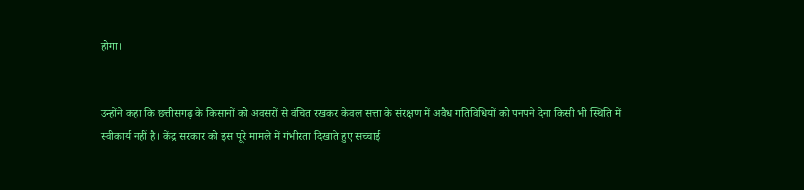होगा।


उन्होंने कहा कि छत्तीसगढ़ के किसानों को अवसरों से वंचित रखकर केवल सत्ता के संरक्षण में अवैध गतिविधियों को पनपने देना किसी भी स्थिति में स्वीकार्य नहीं है। केंद्र सरकार को इस पूरे मामले में गंभीरता दिखाते हुए सच्चाई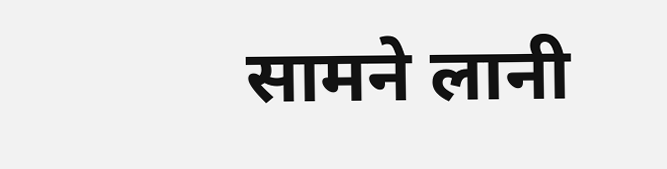सामने लानी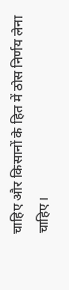चाहिए और किसानों के हित में ठोस निर्णय लेना चाहिए।